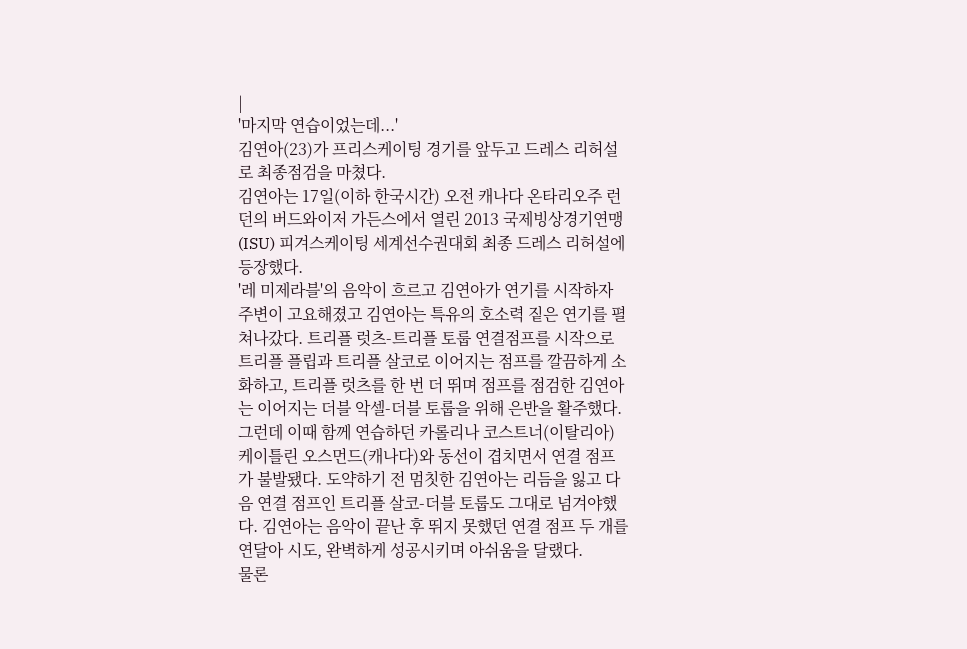|
'마지막 연습이었는데...'
김연아(23)가 프리스케이팅 경기를 앞두고 드레스 리허설로 최종점검을 마쳤다.
김연아는 17일(이하 한국시간) 오전 캐나다 온타리오주 런던의 버드와이저 가든스에서 열린 2013 국제빙상경기연맹(ISU) 피겨스케이팅 세계선수권대회 최종 드레스 리허설에 등장했다.
'레 미제라블'의 음악이 흐르고 김연아가 연기를 시작하자 주변이 고요해졌고 김연아는 특유의 호소력 짙은 연기를 펼쳐나갔다. 트리플 럿츠-트리플 토룹 연결점프를 시작으로 트리플 플립과 트리플 살코로 이어지는 점프를 깔끔하게 소화하고, 트리플 럿츠를 한 번 더 뛰며 점프를 점검한 김연아는 이어지는 더블 악셀-더블 토룹을 위해 은반을 활주했다.
그런데 이때 함께 연습하던 카롤리나 코스트너(이탈리아) 케이틀린 오스먼드(캐나다)와 동선이 겹치면서 연결 점프가 불발됐다. 도약하기 전 멈칫한 김연아는 리듬을 잃고 다음 연결 점프인 트리플 살코-더블 토룹도 그대로 넘겨야했다. 김연아는 음악이 끝난 후 뛰지 못했던 연결 점프 두 개를 연달아 시도, 완벽하게 성공시키며 아쉬움을 달랬다.
물론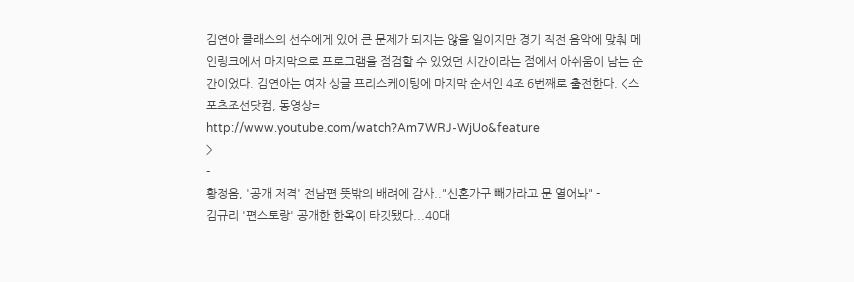김연아 클래스의 선수에게 있어 큰 문제가 되지는 않을 일이지만 경기 직전 음악에 맞춰 메인링크에서 마지막으로 프로그램을 점검할 수 있었던 시간이라는 점에서 아쉬움이 남는 순간이었다. 김연아는 여자 싱글 프리스케이팅에 마지막 순서인 4조 6번째로 출전한다. <스포츠조선닷컴, 동영상=
http://www.youtube.com/watch?Am7WRJ-WjUo&feature
>
-
황정음, '공개 저격' 전남편 뜻밖의 배려에 감사.."신혼가구 빼가라고 문 열어놔" -
김규리 '편스토랑' 공개한 한옥이 타깃됐다...40대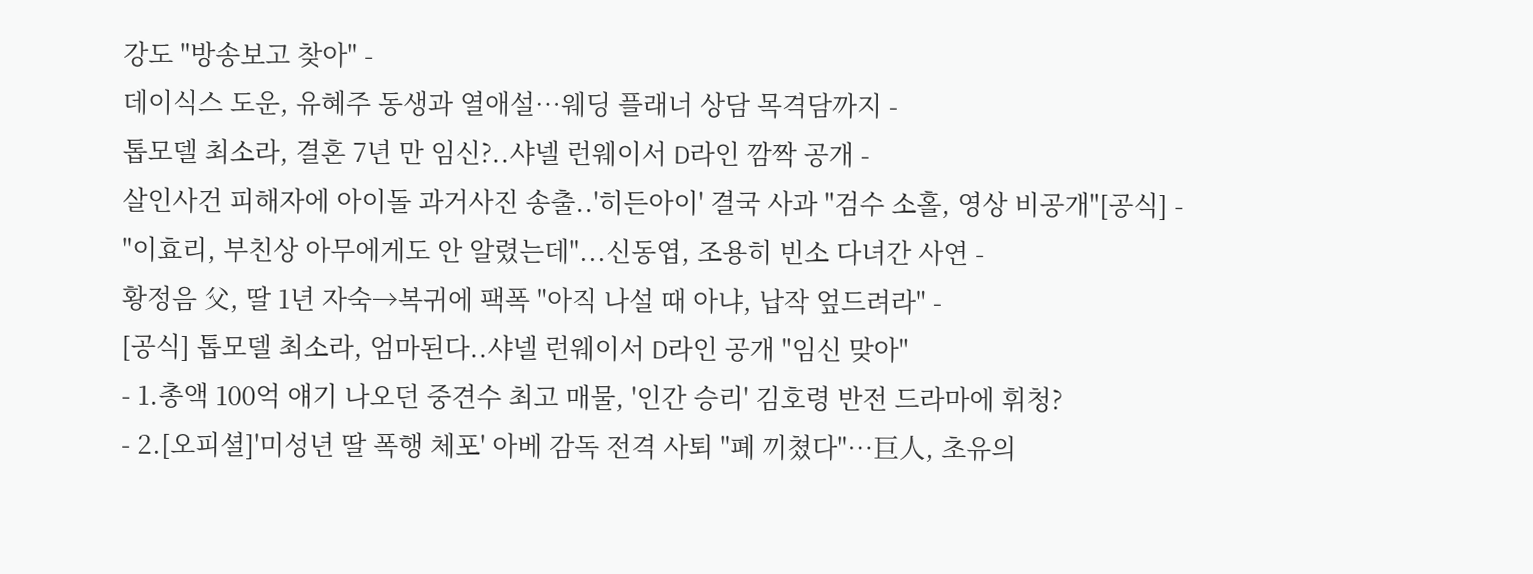강도 "방송보고 찾아" -
데이식스 도운, 유혜주 동생과 열애설…웨딩 플래너 상담 목격담까지 -
톱모델 최소라, 결혼 7년 만 임신?..샤넬 런웨이서 D라인 깜짝 공개 -
살인사건 피해자에 아이돌 과거사진 송출..'히든아이' 결국 사과 "검수 소홀, 영상 비공개"[공식] -
"이효리, 부친상 아무에게도 안 알렸는데"...신동엽, 조용히 빈소 다녀간 사연 -
황정음 父, 딸 1년 자숙→복귀에 팩폭 "아직 나설 때 아냐, 납작 엎드려라" -
[공식] 톱모델 최소라, 엄마된다..샤넬 런웨이서 D라인 공개 "임신 맞아"
- 1.총액 100억 얘기 나오던 중견수 최고 매물, '인간 승리' 김호령 반전 드라마에 휘청?
- 2.[오피셜]'미성년 딸 폭행 체포' 아베 감독 전격 사퇴 "폐 끼쳤다"…巨人, 초유의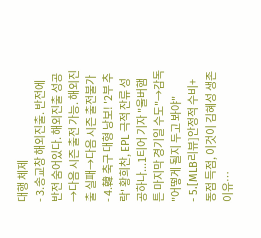대행 체제
- 3.송교창 해외진출. 반전에 반전 숨어있다. 해외진출 성공→다음 시즌 출전 가능. 해외진출 실패→다음 시즌 출전불가
- 4.韓 축구 대형 낭보! '2부 추락' 황희찬, EPL 극적 잔류 성공하나...1티어 기자 "울버햄튼 마지막 경기일 수도"→감독 "어떻게 될지 두고 봐야"
- 5.[MLB리뷰]안정적 수비+동점 득점, 이것이 김혜성 생존 이유…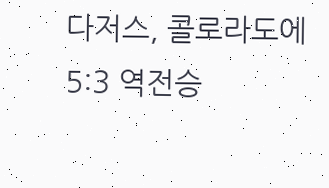다저스, 콜로라도에 5:3 역전승